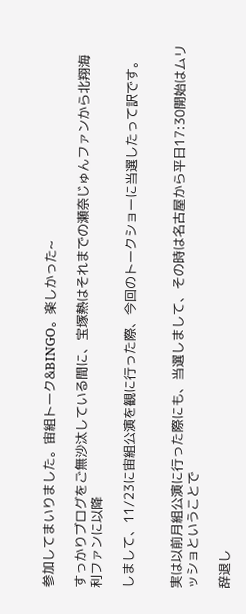参加してまいりました。宙組トーク&BINGO。楽しかった~

すっかりブログをご無沙汰している間に、宝塚熱はそれまでの瀬奈じゅんファンから北翔海利ファンに以降

しまして、11/23に宙組公演を観に行った際、今回のトークショーに当選したって訳です。


実は以前月組公演に行った際にも、当選しまして、その時は名古屋から平日17:30開始はムリッショということで

辞退し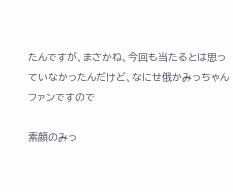たんですが、まさかね、今回も当たるとは思っていなかったんだけど、なにせ俄かみっちゃんファンですので

素顔のみっ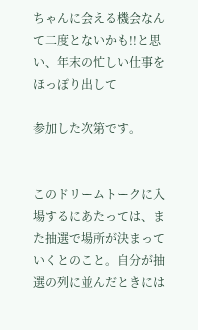ちゃんに会える機会なんて二度とないかも!!と思い、年末の忙しい仕事をほっぽり出して

参加した次第です。


このドリームトークに入場するにあたっては、また抽選で場所が決まっていくとのこと。自分が抽選の列に並んだときには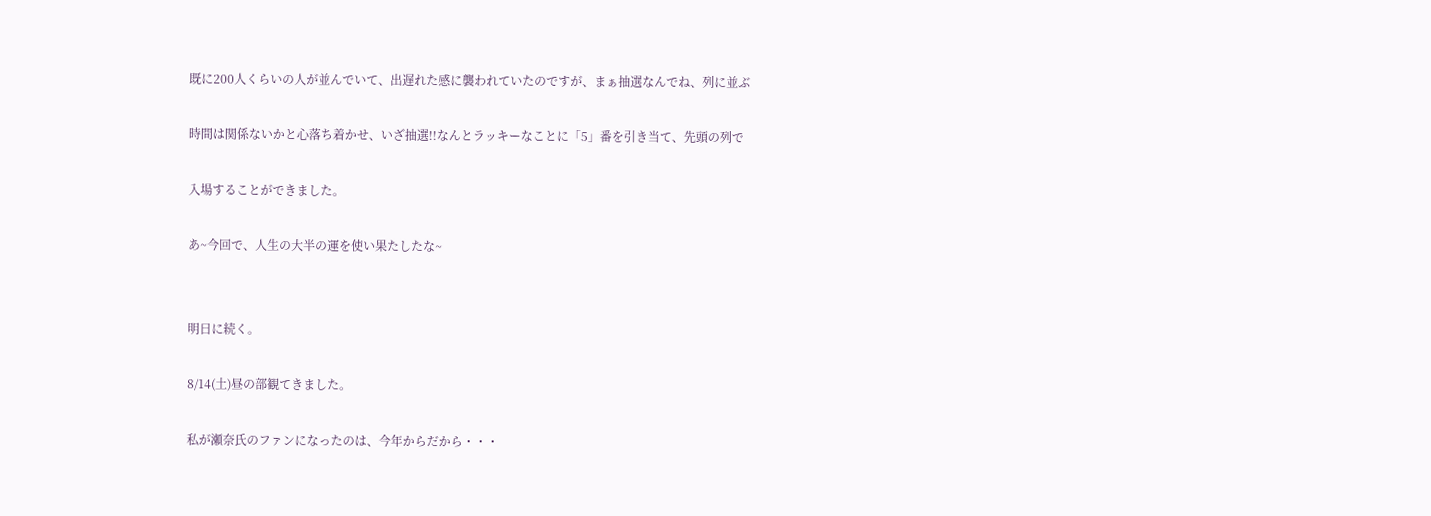既に200人くらいの人が並んでいて、出遅れた感に襲われていたのですが、まぁ抽選なんでね、列に並ぶ

時間は関係ないかと心落ち着かせ、いざ抽選!!なんとラッキーなことに「5」番を引き当て、先頭の列で

入場することができました。

あ~今回で、人生の大半の運を使い果たしたな~


明日に続く。

8/14(土)昼の部観てきました。

私が瀬奈氏のファンになったのは、今年からだから・・・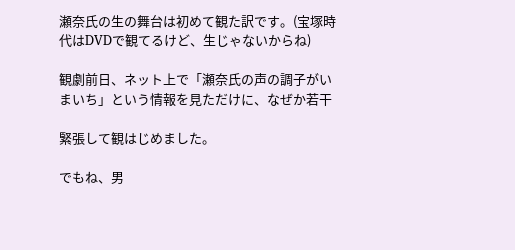瀬奈氏の生の舞台は初めて観た訳です。(宝塚時代はDVDで観てるけど、生じゃないからね)

観劇前日、ネット上で「瀬奈氏の声の調子がいまいち」という情報を見ただけに、なぜか若干

緊張して観はじめました。

でもね、男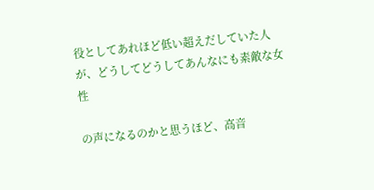役としてあれほど低い超えだしていた人が、どうしてどうしてあんなにも素敵な女性

の声になるのかと思うほど、高音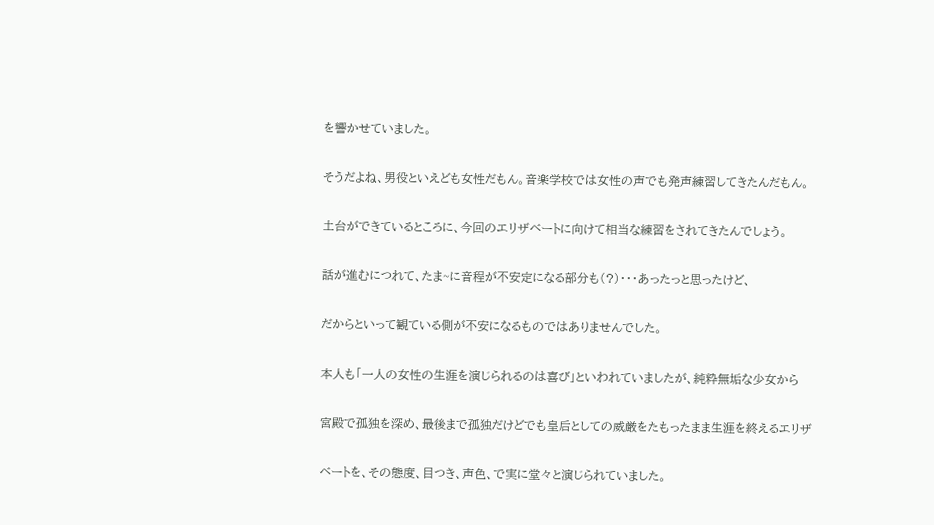を響かせていました。

そうだよね、男役といえども女性だもん。音楽学校では女性の声でも発声練習してきたんだもん。

土台ができているところに、今回のエリザベートに向けて相当な練習をされてきたんでしょう。

話が進むにつれて、たま~に音程が不安定になる部分も(?)・・・あったっと思ったけど、

だからといって観ている側が不安になるものではありませんでした。

本人も「一人の女性の生涯を演じられるのは喜び」といわれていましたが、純粋無垢な少女から

宮殿で孤独を深め、最後まで孤独だけどでも皇后としての威厳をたもったまま生涯を終えるエリザ

ベートを、その態度、目つき、声色、で実に堂々と演じられていました。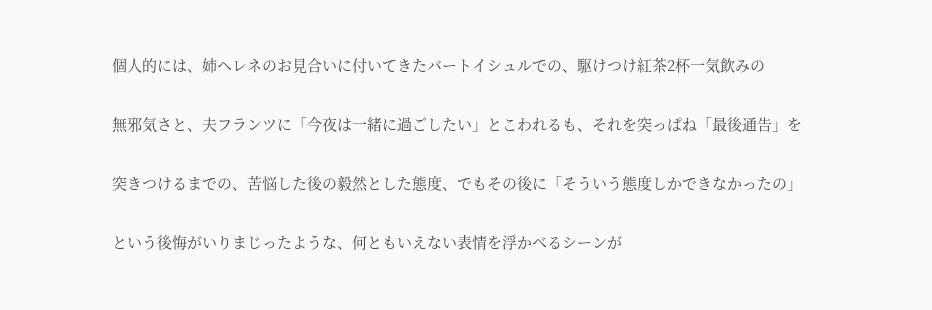個人的には、姉ヘレネのお見合いに付いてきたバートイシュルでの、駆けつけ紅茶2杯一気飲みの

無邪気さと、夫フランツに「今夜は一緒に過ごしたい」とこわれるも、それを突っぱね「最後通告」を

突きつけるまでの、苦悩した後の毅然とした態度、でもその後に「そういう態度しかできなかったの」

という後悔がいりまじったような、何ともいえない表情を浮かべるシーンが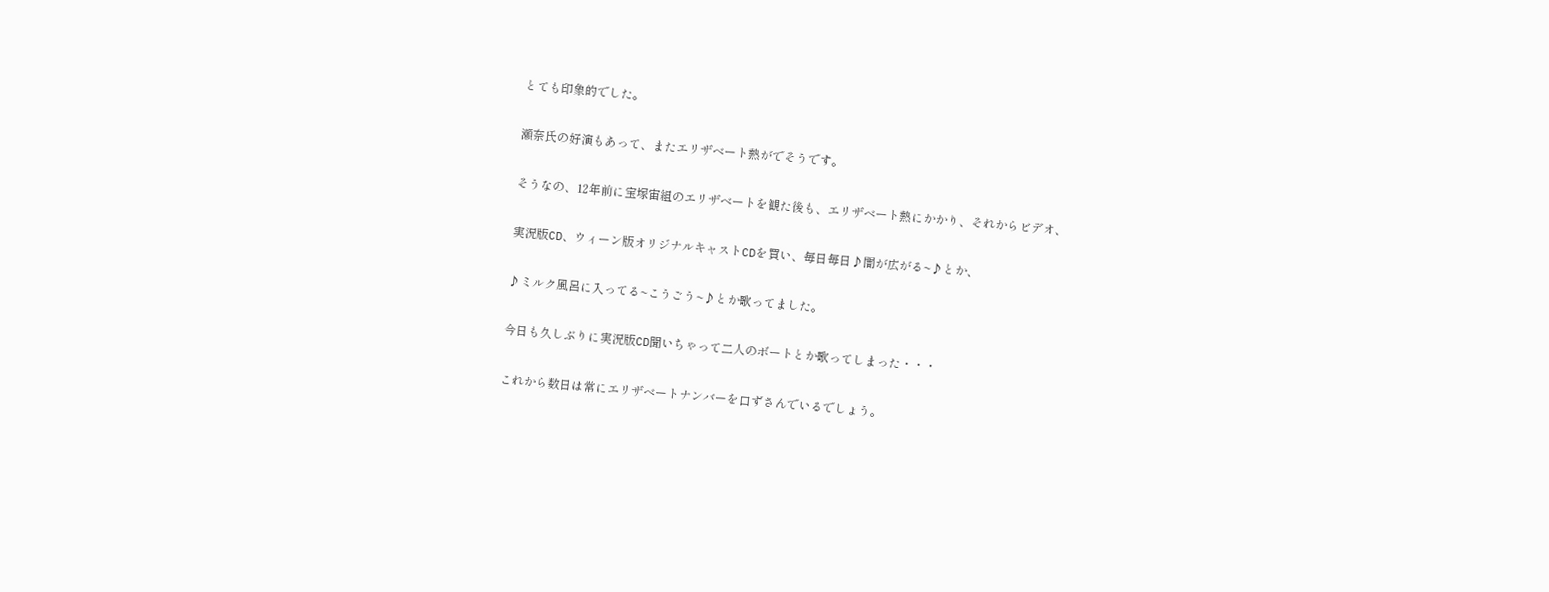とても印象的でした。

瀬奈氏の好演もあって、またエリザベート熱がでそうです。

そうなの、12年前に宝塚宙組のエリザベートを観た後も、エリザベート熱にかかり、それからビデオ、

実況版CD、ウィーン版オリジナルキャストCDを買い、毎日毎日♪闇が広がる~♪とか、

♪ミルク風呂に入ってる~こうごう~♪とか歌ってました。

今日も久しぶりに実況版CD聞いちゃって二人のボートとか歌ってしまった・・・

これから数日は常にエリザベートナンバーを口ずさんでいるでしょう。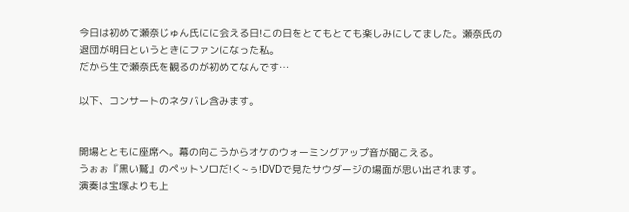今日は初めて瀬奈じゅん氏にに会える日!この日をとてもとても楽しみにしてました。瀬奈氏の退団が明日というときにファンになった私。
だから生で瀬奈氏を観るのが初めてなんです…

以下、コンサートのネタバレ含みます。


開場とともに座席へ。幕の向こうからオケのウォーミングアップ音が聞こえる。
うぉぉ『黒い鷲』のペットソロだ!く~ぅ!DVDで見たサウダージの場面が思い出されます。
演奏は宝塚よりも上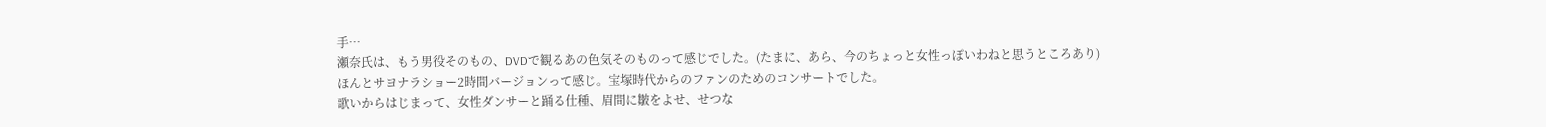手…
瀬奈氏は、もう男役そのもの、DVDで観るあの色気そのものって感じでした。(たまに、あら、今のちょっと女性っぽいわねと思うところあり)
ほんとサヨナラショー2時間バージョンって感じ。宝塚時代からのファンのためのコンサートでした。
歌いからはじまって、女性ダンサーと踊る仕種、眉間に皺をよせ、せつな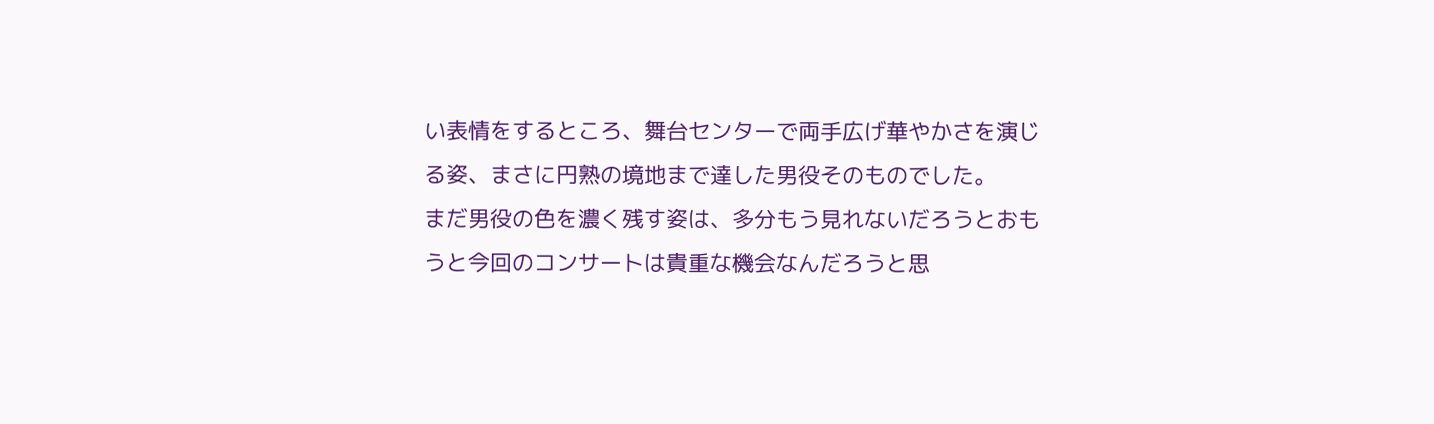い表情をするところ、舞台センターで両手広げ華やかさを演じる姿、まさに円熟の境地まで達した男役そのものでした。
まだ男役の色を濃く残す姿は、多分もう見れないだろうとおもうと今回のコンサートは貴重な機会なんだろうと思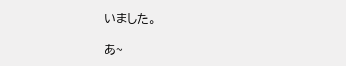いました。

あ~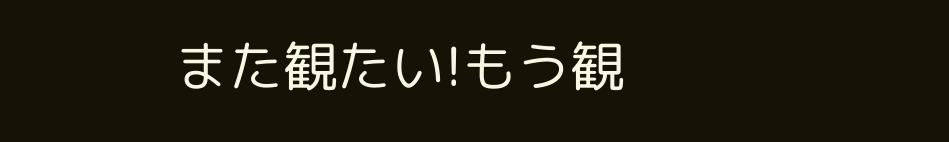また観たい!もう観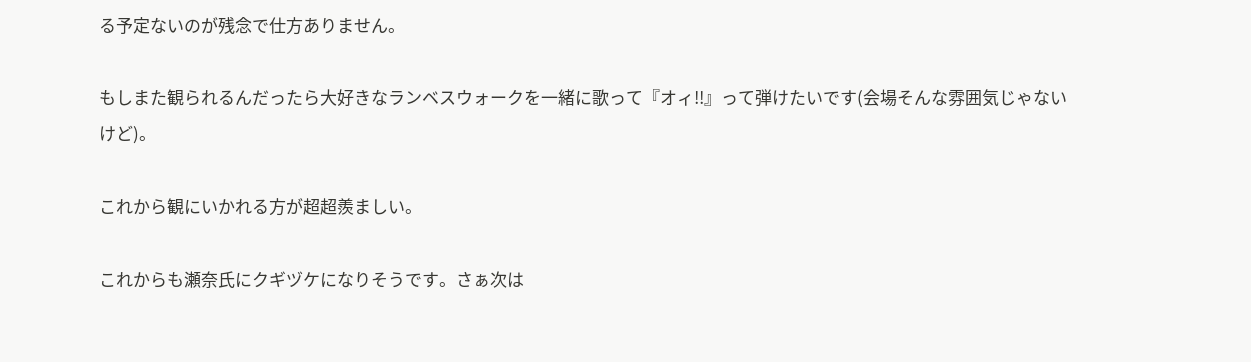る予定ないのが残念で仕方ありません。

もしまた観られるんだったら大好きなランベスウォークを一緒に歌って『オィ!!』って弾けたいです(会場そんな雰囲気じゃないけど)。

これから観にいかれる方が超超羨ましい。

これからも瀬奈氏にクギヅケになりそうです。さぁ次は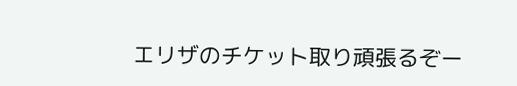エリザのチケット取り頑張るぞー